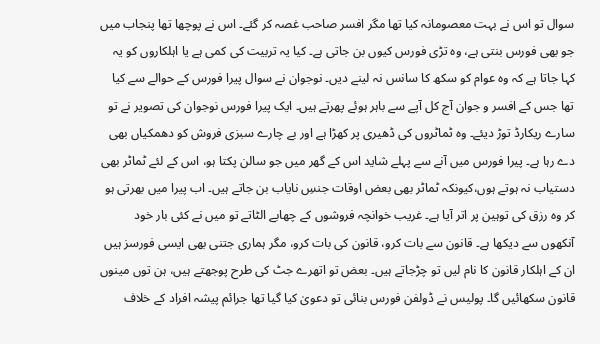سوال تو اس نے بہت معصومانہ کیا تھا مگر افسر صاحب غصہ کر گئے۔ اس نے پوچھا تھا پنجاب میں جو بھی فورس بنتی ہے، وہ تڑی فورس کیوں بن جاتی ہے۔ کیا یہ تربیت کی کمی ہے یا اہلکاروں کو یہ کہا جاتا ہے کہ وہ عوام کو سکھ کا سانس نہ لینے دیں۔ نوجوان نے سوال پیرا فورس کے حوالے سے کیا تھا جس کے افسر و جوان آج کل آپے سے باہر ہوئے پھرتے ہیں۔ ایک پیرا فورس نوجوان کی تصویر نے تو سارے ریکارڈ توڑ دیئے۔ وہ ٹماٹروں کی ڈھیری پر کھڑا ہے اور بے چارے سبزی فروش کو دھمکیاں بھی دے رہا ہے۔ پیرا فورس میں آنے سے پہلے شاید اس کے گھر میں جو سالن پکتا ہو، اس کے لئے ٹماٹر بھی دستیاب نہ ہوتے ہوں،کیونکہ ٹماٹر بھی بعض اوقات جنسِ نایاب بن جاتے ہیں۔ اب پیرا میں بھرتی ہو کر وہ رزق کی توہین پر اتر آیا ہے۔ غریب خوانچہ فروشوں کے چھابے الٹاتے تو میں نے کئی بار خود آنکھوں سے دیکھا ہے۔ قانون سے بات کرو، قانون کی بات کرو، مگر ہماری جتنی بھی ایسی فورسز ہیں ان کے اہلکار قانون کا نام لیں تو چڑجاتے ہیں۔ بعض تو اتھرے جٹ کی طرح پوجھتے ہیں، ہن توں مینوں قانون سکھائیں گا۔ پولیس نے ڈولفن فورس بنائی تو دعویٰ کیا گیا تھا جرائم پیشہ افراد کے خلاف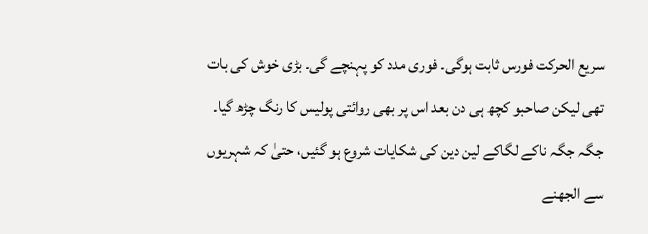سریع الحرکت فورس ثابت ہوگی۔ فوری مدد کو پہنچے گی۔ بڑی خوش کی بات تھی لیکن صاحبو کچھ ہی دن بعد اس پر بھی روائتی پولیس کا رنگ چڑھ گیا۔ جگہ جگہ ناکے لگاکے لین دین کی شکایات شروع ہو گئیں، حتیٰ کہ شہریوں سے الجھنے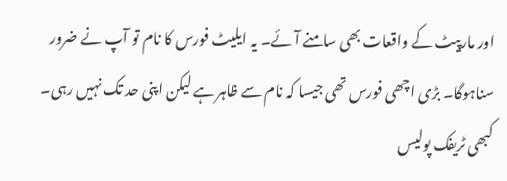اور مارپیٹ کے واقعات بھی سامنے آئے۔ یہ ایلیٹ فورس کا نام تو آپ نے ضرور سناہوگا۔ بڑی اچھی فورس تھی جیسا کہ نام سے ظاہر ہے لیکن اپنی حد تک نہیں رہی۔ کبھی ٹریفک پولیس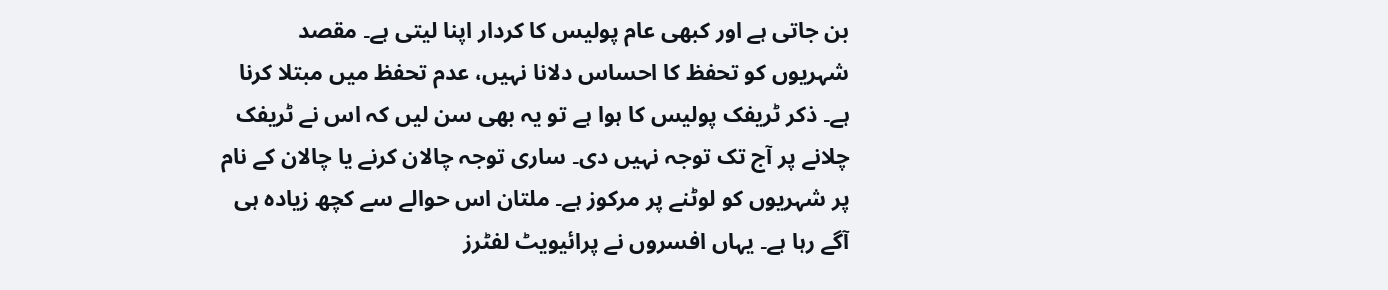بن جاتی ہے اور کبھی عام پولیس کا کردار اپنا لیتی ہے۔ مقصد شہریوں کو تحفظ کا احساس دلانا نہیں، عدم تحفظ میں مبتلا کرنا ہے۔ ذکر ٹریفک پولیس کا ہوا ہے تو یہ بھی سن لیں کہ اس نے ٹریفک چلانے پر آج تک توجہ نہیں دی۔ ساری توجہ چالان کرنے یا چالان کے نام پر شہریوں کو لوٹنے پر مرکوز ہے۔ ملتان اس حوالے سے کچھ زیادہ ہی آگے رہا ہے۔ یہاں افسروں نے پرائیویٹ لفٹرز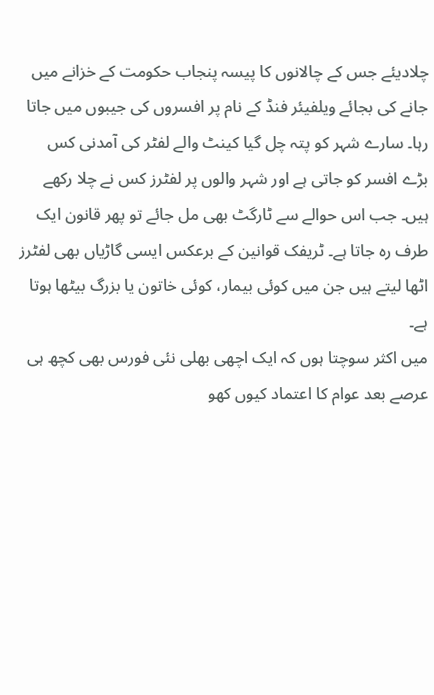چلادیئے جس کے چالانوں کا پیسہ پنجاب حکومت کے خزانے میں جانے کی بجائے ویلفیئر فنڈ کے نام پر افسروں کی جیبوں میں جاتا رہا۔ سارے شہر کو پتہ چل گیا کینٹ والے لفٹر کی آمدنی کس بڑے افسر کو جاتی ہے اور شہر والوں پر لفٹرز کس نے چلا رکھے ہیں۔ جب اس حوالے سے ٹارگٹ بھی مل جائے تو پھر قانون ایک طرف رہ جاتا ہے۔ ٹریفک قوانین کے برعکس ایسی گاڑیاں بھی لفٹرز اٹھا لیتے ہیں جن میں کوئی بیمار، کوئی خاتون یا بزرگ بیٹھا ہوتا ہے۔
میں اکثر سوچتا ہوں کہ ایک اچھی بھلی نئی فورس بھی کچھ ہی عرصے بعد عوام کا اعتماد کیوں کھو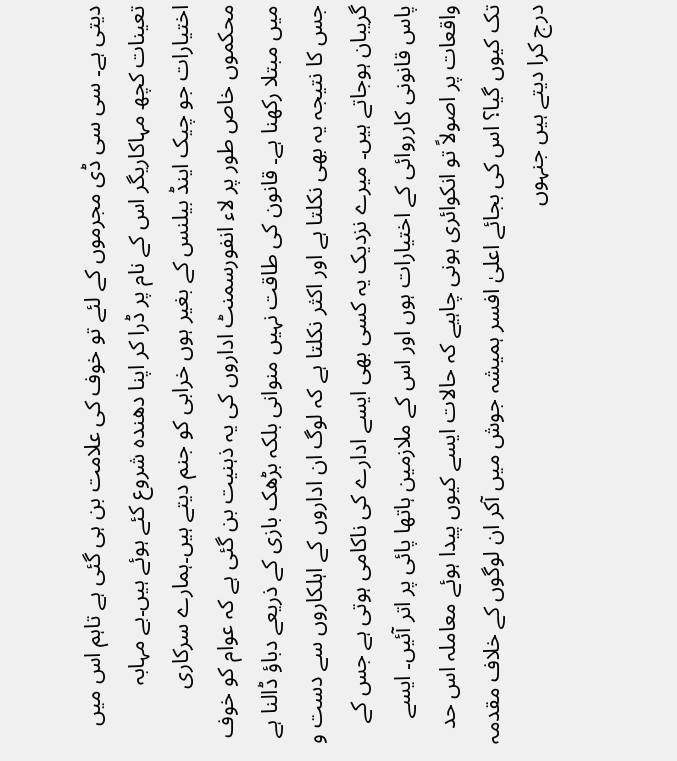دیتی ہے۔ سی سی ڈی مجرموں کے لئے تو خوف کی علامت بن ہی گئی ہے تاہم اس میں تعینات کچھ مہاکاریگر اس کے نام پر ڈرا کر اپنا دھندہ شروع کئے ہوئے ہیں۔بے مہابہ اختیارات جو چیک اینڈ بیلنس کے بغیر ہوں خرابی کو جنم دیتے ہیں۔ہمارے سرکاری محکموں خاص طور پر لاء انفورسمنٹ اداروں کی یہ ذہنیت بن گئی ہے کہ عوام کو خوف میں مبتلا رکھنا ہے۔ قانون کی طاقت نہیں منوانی بلکہ بڑھک بازی کے ذریعے دباؤ ڈالنا ہے جس کا نتیجہ یہ بھی نکلتا ہے اور اکثر نکلتا ہے کہ لوگ ان اداروں کے اہلکاروں سے دست و گریبان ہوجاتے ہیں۔ میرے نزدیک یہ کسی بھی ایسے ادارے کی ناکامی ہوتی ہے جس کے پاس قانونی کارروائی کے اختیارات ہوں اور اس کے ملازمین ہاتھا پائی پر اتر آئیں۔ ایسے واقعات پر اصولاً تو انکوائری ہونی چاہیے کہ حالات ایسے کیوں پیدا ہوئے معاملہ اس حد تک کیوں گیا؟ اس کی بجائے اعلیٰ افسر ہمیشہ جوش میں آکر ان لوگوں کے خلاف مقدمہ درج کرا دیتے ہیں جنہوں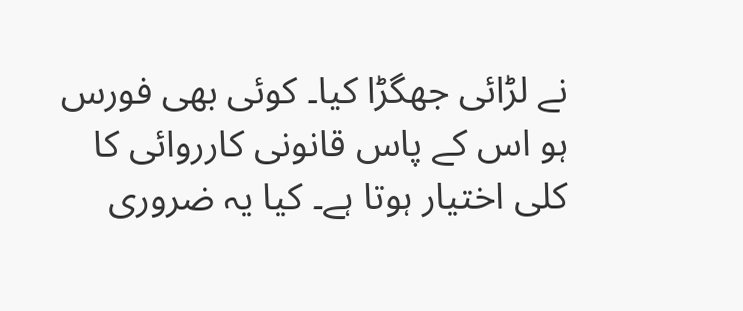نے لڑائی جھگڑا کیا۔ کوئی بھی فورس ہو اس کے پاس قانونی کارروائی کا کلی اختیار ہوتا ہے۔ کیا یہ ضروری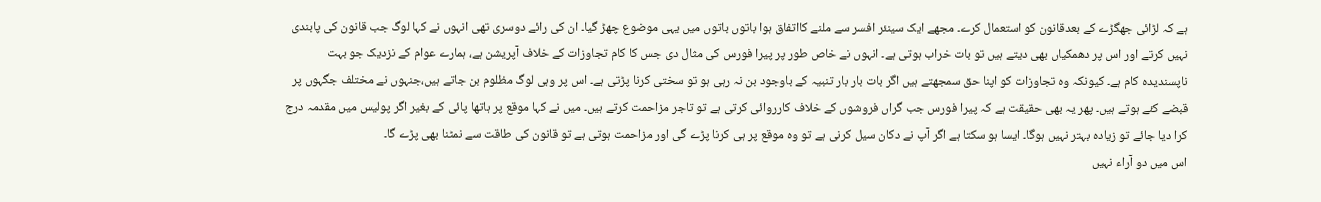ہے کہ لڑائی جھگڑے کے بعدقانون کو استعمال کرے۔ مجھے ایک سینئر افسر سے ملنے کااتفاق ہوا باتوں باتوں میں یہی موضوع چھڑ گیا۔ ان کی رائے دوسری تھی انہوں نے کہا لوگ جب قانون کی پابندی نہیں کرتے اور اس پر دھمکیاں بھی دیتے ہیں تو بات خراب ہوتی ہے۔ انہوں نے خاص طور پر پیرا فورس کی مثال دی جس کا کام تجاوزات کے خلاف آپریشن ہے، ہمارے عوام کے نزدیک جو بہت ناپسندیدہ کام ہے۔ کیونکہ وہ تجاوزات کو اپنا حق سمجھتے ہیں اگر بات بار بار تنبیہ کے باوجود بن نہ رہی ہو تو سختی کرنا پڑتی ہے۔ اس پر وہی لوگ مظلوم بن جاتے ہیں،جنہوں نے مختلف جگہوں پر قبضے کئے ہوتے ہیں۔ پھر یہ بھی حقیقت ہے کہ پیرا فورس جب گراں فروشوں کے خلاف کارروائی کرتی ہے تو تاجر مزاحمت کرتے ہیں۔ میں نے کہا موقع پر ہاتھا پائی کے بغیر اگر پولیس میں مقدمہ درج کرا دیا جائے تو زیادہ بہتر نہیں ہوگا۔ ایسا ہو سکتا ہے اگر آپ نے دکان سیل کرنی ہے تو وہ موقع پر ہی کرنا پڑے گی اور مزاحمت ہوتی ہے تو قانون کی طاقت سے نمٹنا بھی پڑے گا۔
اس میں دو آراء نہیں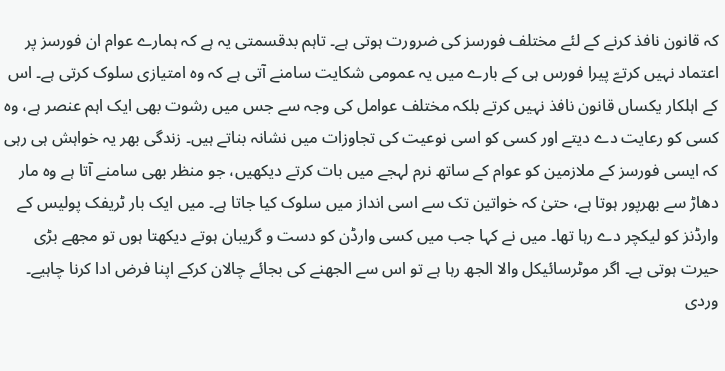کہ قانون نافذ کرنے کے لئے مختلف فورسز کی ضرورت ہوتی ہے۔ تاہم بدقسمتی یہ ہے کہ ہمارے عوام ان فورسز پر اعتماد نہیں کرتےّ پیرا فورس ہی کے بارے میں یہ عمومی شکایت سامنے آتی ہے کہ وہ امتیازی سلوک کرتی ہے۔ اس کے اہلکار یکساں قانون نافذ نہیں کرتے بلکہ مختلف عوامل کی وجہ سے جس میں رشوت بھی ایک اہم عنصر ہے، وہ کسی کو رعایت دے دیتے اور کسی کو اسی نوعیت کی تجاوزات میں نشانہ بناتے ہیں۔ زندگی بھر یہ خواہش ہی رہی کہ ایسی فورسز کے ملازمین کو عوام کے ساتھ نرم لہجے میں بات کرتے دیکھیں، جو منظر بھی سامنے آتا ہے وہ مار دھاڑ سے بھرپور ہوتا ہے، حتیٰ کہ خواتین تک سے اسی انداز میں سلوک کیا جاتا ہے۔ میں ایک بار ٹریفک پولیس کے وارڈنز کو لیکچر دے رہا تھا۔ میں نے کہا جب میں کسی وارڈن کو دست و گریبان ہوتے دیکھتا ہوں تو مجھے بڑی حیرت ہوتی ہے۔ اگر موٹرسائیکل والا الجھ رہا ہے تو اس سے الجھنے کی بجائے چالان کرکے اپنا فرض ادا کرنا چاہیے۔ وردی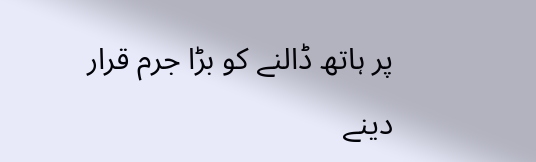پر ہاتھ ڈالنے کو بڑا جرم قرار دینے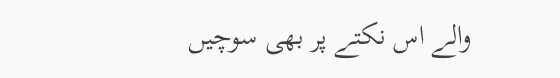والے اس نکتے پر بھی سوچیں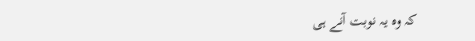کہ وہ یہ نوبت آنے ہی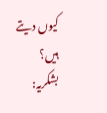کیوں دیتے ہیں؟
بشکریہ: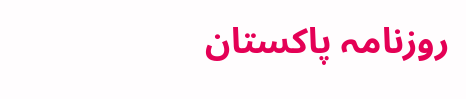روزنامہ پاکستان